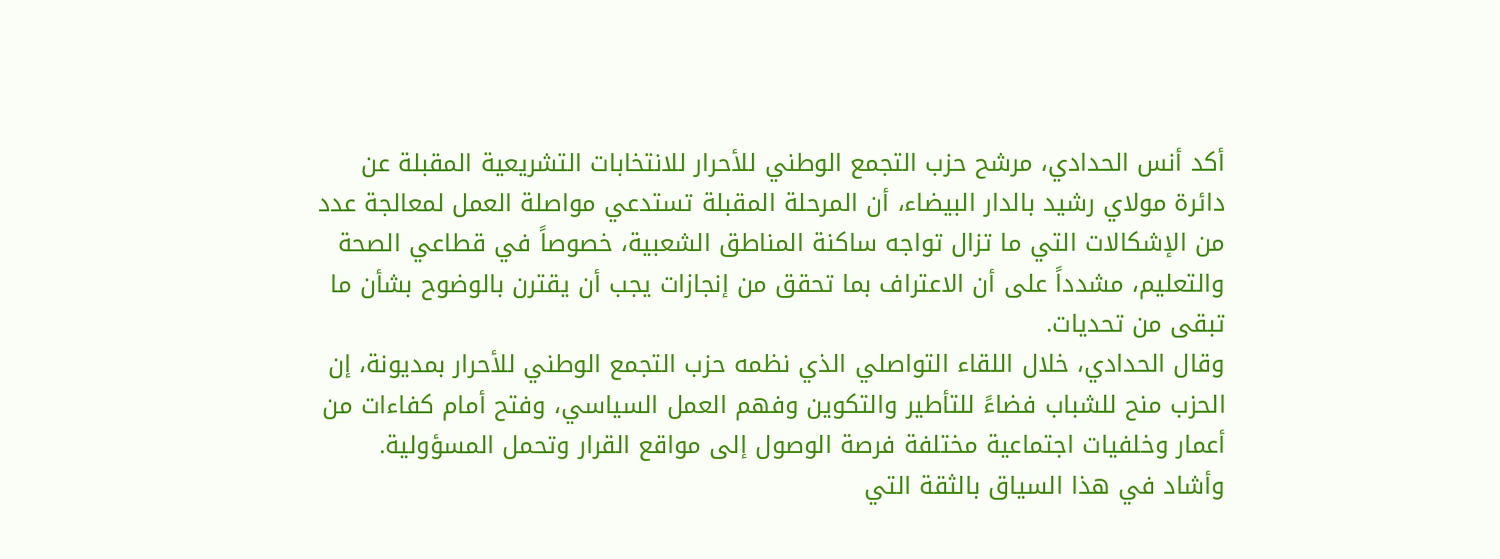أكد أنس الحدادي، مرشح حزب التجمع الوطني للأحرار للانتخابات التشريعية المقبلة عن دائرة مولاي رشيد بالدار البيضاء، أن المرحلة المقبلة تستدعي مواصلة العمل لمعالجة عدد من الإشكالات التي ما تزال تواجه ساكنة المناطق الشعبية، خصوصاً في قطاعي الصحة والتعليم، مشدداً على أن الاعتراف بما تحقق من إنجازات يجب أن يقترن بالوضوح بشأن ما تبقى من تحديات.
وقال الحدادي، خلال اللقاء التواصلي الذي نظمه حزب التجمع الوطني للأحرار بمديونة، إن الحزب منح للشباب فضاءً للتأطير والتكوين وفهم العمل السياسي، وفتح أمام كفاءات من أعمار وخلفيات اجتماعية مختلفة فرصة الوصول إلى مواقع القرار وتحمل المسؤولية.
وأشاد في هذا السياق بالثقة التي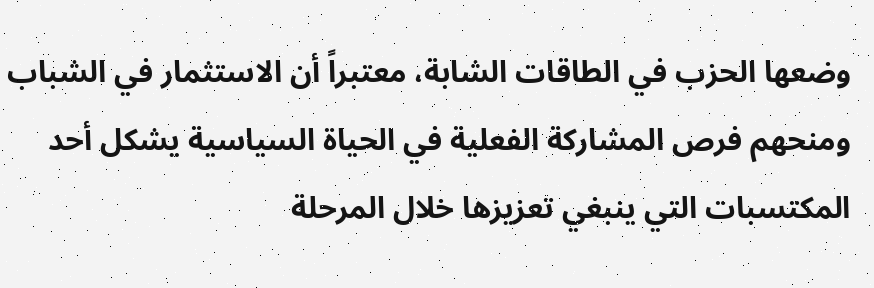وضعها الحزب في الطاقات الشابة، معتبراً أن الاستثمار في الشباب ومنحهم فرص المشاركة الفعلية في الحياة السياسية يشكل أحد المكتسبات التي ينبغي تعزيزها خلال المرحلة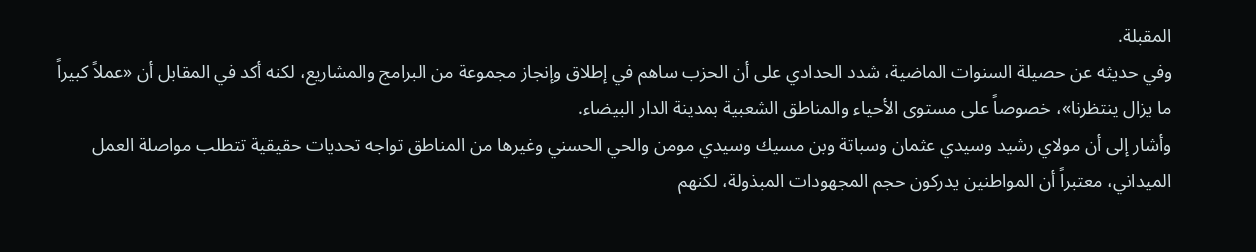المقبلة.
وفي حديثه عن حصيلة السنوات الماضية، شدد الحدادي على أن الحزب ساهم في إطلاق وإنجاز مجموعة من البرامج والمشاريع، لكنه أكد في المقابل أن «عملاً كبيراً ما يزال ينتظرنا»، خصوصاً على مستوى الأحياء والمناطق الشعبية بمدينة الدار البيضاء.
وأشار إلى أن مولاي رشيد وسيدي عثمان وسباتة وبن مسيك وسيدي مومن والحي الحسني وغيرها من المناطق تواجه تحديات حقيقية تتطلب مواصلة العمل الميداني، معتبراً أن المواطنين يدركون حجم المجهودات المبذولة، لكنهم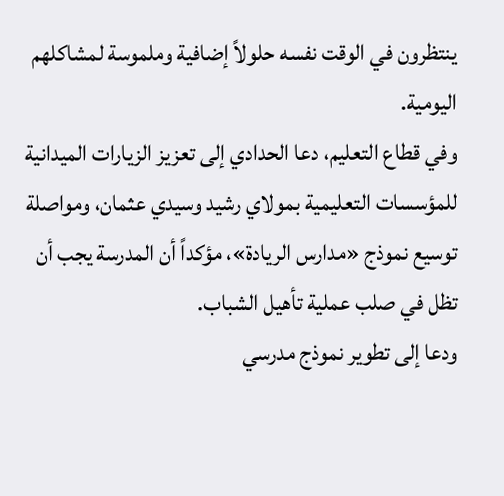ينتظرون في الوقت نفسه حلولاً إضافية وملموسة لمشاكلهم اليومية.
وفي قطاع التعليم، دعا الحدادي إلى تعزيز الزيارات الميدانية للمؤسسات التعليمية بمولاي رشيد وسيدي عثمان، ومواصلة توسيع نموذج «مدارس الريادة»، مؤكداً أن المدرسة يجب أن تظل في صلب عملية تأهيل الشباب.
ودعا إلى تطوير نموذج مدرسي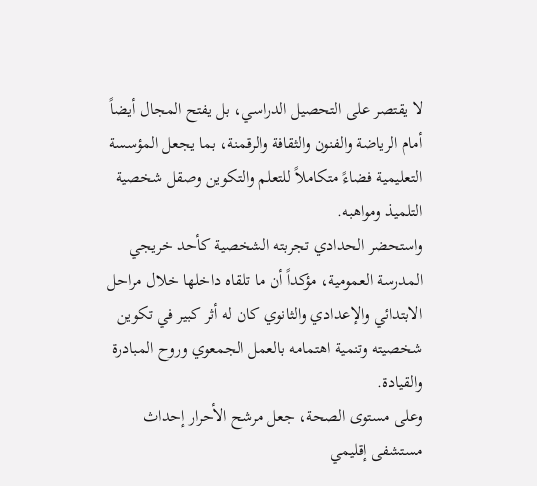لا يقتصر على التحصيل الدراسي، بل يفتح المجال أيضاً أمام الرياضة والفنون والثقافة والرقمنة، بما يجعل المؤسسة التعليمية فضاءً متكاملاً للتعلم والتكوين وصقل شخصية التلميذ ومواهبه.
واستحضر الحدادي تجربته الشخصية كأحد خريجي المدرسة العمومية، مؤكداً أن ما تلقاه داخلها خلال مراحل الابتدائي والإعدادي والثانوي كان له أثر كبير في تكوين شخصيته وتنمية اهتمامه بالعمل الجمعوي وروح المبادرة والقيادة.
وعلى مستوى الصحة، جعل مرشح الأحرار إحداث مستشفى إقليمي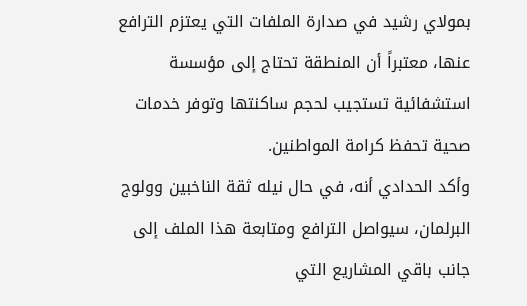بمولاي رشيد في صدارة الملفات التي يعتزم الترافع عنها، معتبراً أن المنطقة تحتاج إلى مؤسسة استشفائية تستجيب لحجم ساكنتها وتوفر خدمات صحية تحفظ كرامة المواطنين.
وأكد الحدادي أنه، في حال نيله ثقة الناخبين وولوج البرلمان، سيواصل الترافع ومتابعة هذا الملف إلى جانب باقي المشاريع التي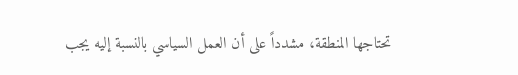تحتاجها المنطقة، مشدداً على أن العمل السياسي بالنسبة إليه يجب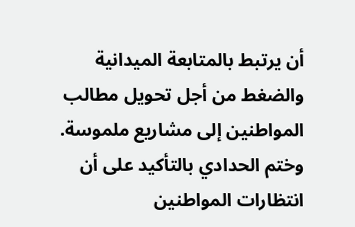أن يرتبط بالمتابعة الميدانية والضغط من أجل تحويل مطالب المواطنين إلى مشاريع ملموسة.
وختم الحدادي بالتأكيد على أن انتظارات المواطنين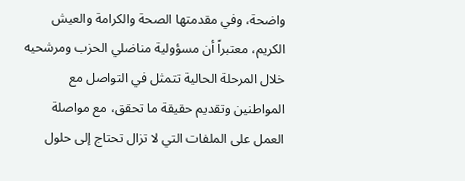واضحة، وفي مقدمتها الصحة والكرامة والعيش الكريم، معتبراً أن مسؤولية مناضلي الحزب ومرشحيه خلال المرحلة الحالية تتمثل في التواصل مع المواطنين وتقديم حقيقة ما تحقق، مع مواصلة العمل على الملفات التي لا تزال تحتاج إلى حلول